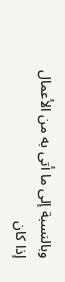وبالنسبة إلى ما أتى به من الأعمال إذا كان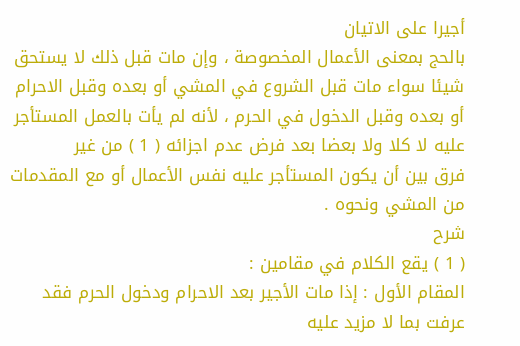أجيرا على الاتيان
بالحج بمعنى الأعمال المخصوصة ، وإن مات قبل ذلك لا يستحق
شيئا سواء مات قبل الشروع في المشي أو بعده وقبل الاحرام
أو بعده وقبل الدخول في الحرم ، لأنه لم يأت بالعمل المستأجر
عليه لا كلا ولا بعضا بعد فرض عدم اجزائه ( 1 ) من غير
فرق بين أن يكون المستأجر عليه نفس الأعمال أو مع المقدمات
من المشي ونحوه .
شرح
( 1 ) يقع الكلام في مقامين :
المقام الأول : إذا مات الأجير بعد الاحرام ودخول الحرم فقد
عرفت بما لا مزيد عليه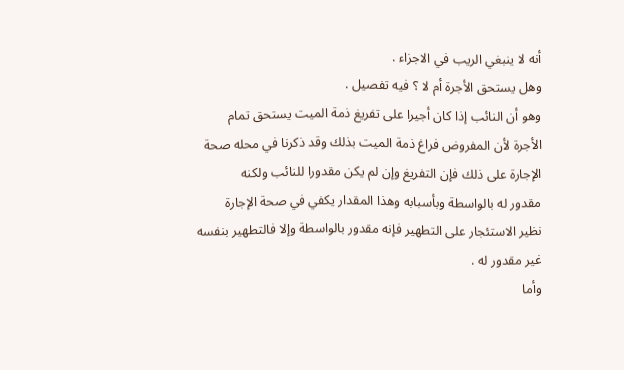أنه لا ينبغي الريب في الاجزاء .
وهل يستحق الأجرة أم لا ؟ فيه تفصيل .
وهو أن النائب إذا كان أجيرا على تفريغ ذمة الميت يستحق تمام
الأجرة لأن المفروض فراغ ذمة الميت بذلك وقد ذكرنا في محله صحة
الإجارة على ذلك فإن التفريغ وإن لم يكن مقدورا للنائب ولكنه
مقدور له بالواسطة وبأسبابه وهذا المقدار يكفي في صحة الإجارة
نظير الاستئجار على التطهير فإنه مقدور بالواسطة وإلا فالتطهير بنفسه
غير مقدور له .
وأما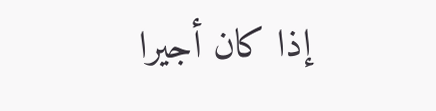إذا كان أجيرا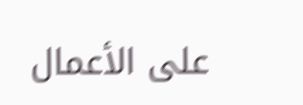على الأعمال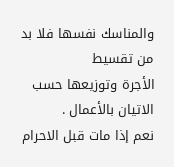والمناسك نفسها فلا بد من تقسيط
الأجرة وتوزيعها حسب الاتيان بالأعمال .
نعم إذا مات قبل الاحرام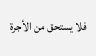فلا يستحق من الأجرة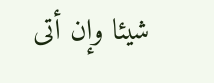شيئا وإن أتى